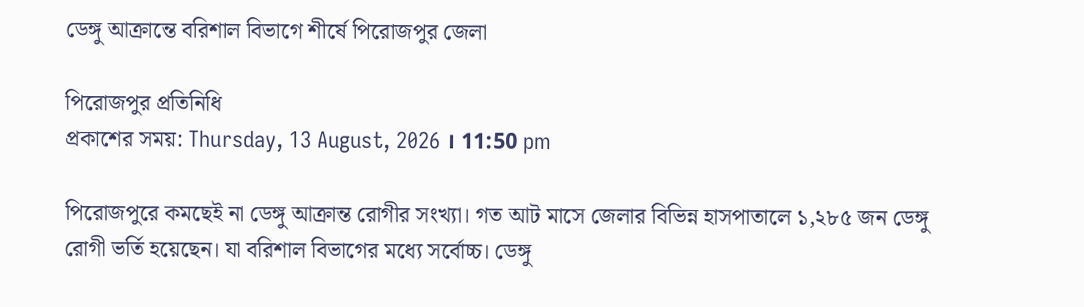ডেঙ্গু আক্রান্তে বরিশাল বিভাগে শীর্ষে পিরোজপুর জেলা

পিরোজপুর প্রতিনিধি
প্রকাশের সময়: Thursday, 13 August, 2026 । 11:50 pm

পিরোজপুরে কমছেই না ডেঙ্গু আক্রান্ত রোগীর সংখ্যা। গত আট মাসে জেলার বিভিন্ন হাসপাতালে ১,২৮৫ জন ডেঙ্গু রোগী ভর্তি হয়েছেন। যা বরিশাল বিভাগের মধ্যে সর্বোচ্চ। ডেঙ্গু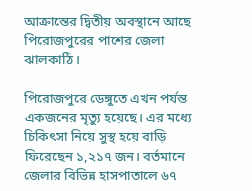আক্রান্তের দ্বিতীয় অবস্থানে আছে পিরোজপুরের পাশের জেলা ঝালকাঠি।

পিরোজপুরে ডেঙ্গুতে এখন পর্যন্ত একজনের মৃত্যু হয়েছে। এর মধ্যে চিকিৎসা নিয়ে সুস্থ হয়ে বাড়ি ফিরেছেন ১,২১৭ জন। বর্তমানে জেলার বিভিন্ন হাসপাতালে ৬৭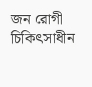জন রোগী চিকিৎসাধীন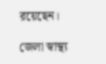রয়েছেন।

জেলা স্বাস্থ্য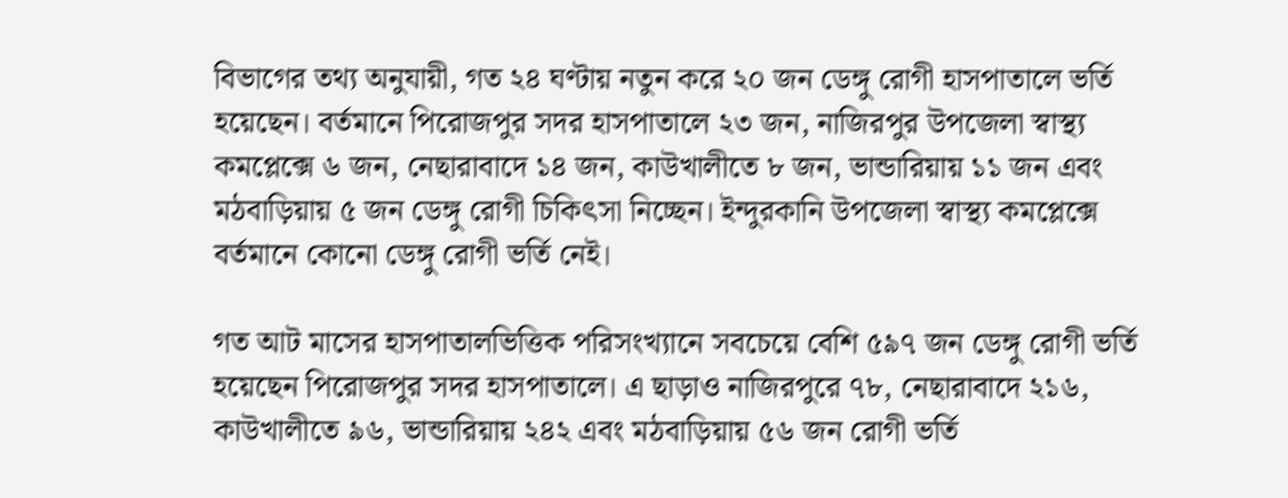বিভাগের তথ্য অনুযায়ী, গত ২৪ ঘণ্টায় নতুন করে ২০ জন ডেঙ্গু রোগী হাসপাতালে ভর্তি হয়েছেন। বর্তমানে পিরোজপুর সদর হাসপাতালে ২৩ জন, নাজিরপুর উপজেলা স্বাস্থ্য কমপ্লেক্সে ৬ জন, নেছারাবাদে ১৪ জন, কাউখালীতে ৮ জন, ভান্ডারিয়ায় ১১ জন এবং মঠবাড়িয়ায় ৫ জন ডেঙ্গু রোগী চিকিৎসা নিচ্ছেন। ইন্দুরকানি উপজেলা স্বাস্থ্য কমপ্লেক্সে বর্তমানে কোনো ডেঙ্গু রোগী ভর্তি নেই।

গত আট মাসের হাসপাতালভিত্তিক পরিসংখ্যানে সবচেয়ে বেশি ৫৯৭ জন ডেঙ্গু রোগী ভর্তি হয়েছেন পিরোজপুর সদর হাসপাতালে। এ ছাড়াও নাজিরপুরে ৭৮, নেছারাবাদে ২১৬, কাউখালীতে ৯৬, ভান্ডারিয়ায় ২৪২ এবং মঠবাড়িয়ায় ৫৬ জন রোগী ভর্তি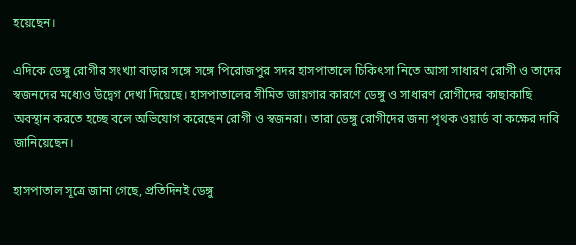হয়েছেন।

এদিকে ডেঙ্গু রোগীর সংখ্যা বাড়ার সঙ্গে সঙ্গে পিরোজপুর সদর হাসপাতালে চিকিৎসা নিতে আসা সাধারণ রোগী ও তাদের স্বজনদের মধ্যেও উদ্বেগ দেখা দিয়েছে। হাসপাতালের সীমিত জায়গার কারণে ডেঙ্গু ও সাধারণ রোগীদের কাছাকাছি অবস্থান করতে হচ্ছে বলে অভিযোগ করেছেন রোগী ও স্বজনরা। তারা ডেঙ্গু রোগীদের জন্য পৃথক ওয়ার্ড বা কক্ষের দাবি জানিয়েছেন।

হাসপাতাল সূত্রে জানা গেছে, প্রতিদিনই ডেঙ্গু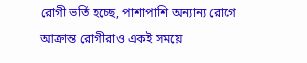রোগী ভর্তি হচ্ছে, পাশাপাশি অন্যান্য রোগে আক্রান্ত রোগীরাও একই সময়ে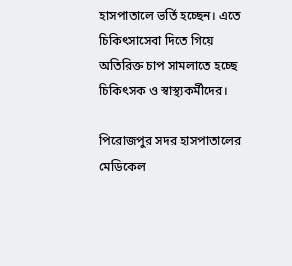হাসপাতালে ভর্তি হচ্ছেন। এতে চিকিৎসাসেবা দিতে গিয়ে অতিরিক্ত চাপ সামলাতে হচ্ছে চিকিৎসক ও স্বাস্থ্যকর্মীদের।

পিরোজপুর সদর হাসপাতালের মেডিকেল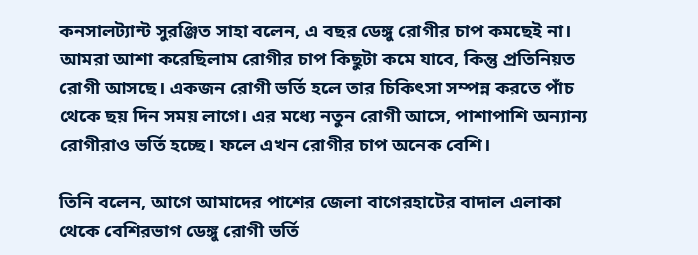কনসালট্যান্ট সুরঞ্জিত সাহা বলেন, এ বছর ডেঙ্গু রোগীর চাপ কমছেই না। আমরা আশা করেছিলাম রোগীর চাপ কিছুটা কমে যাবে, কিন্তু প্রতিনিয়ত রোগী আসছে। একজন রোগী ভর্তি হলে তার চিকিৎসা সম্পন্ন করতে পাঁচ থেকে ছয় দিন সময় লাগে। এর মধ্যে নতুন রোগী আসে, পাশাপাশি অন্যান্য রোগীরাও ভর্তি হচ্ছে। ফলে এখন রোগীর চাপ অনেক বেশি।

তিনি বলেন, আগে আমাদের পাশের জেলা বাগেরহাটের বাদাল এলাকা থেকে বেশিরভাগ ডেঙ্গু রোগী ভর্তি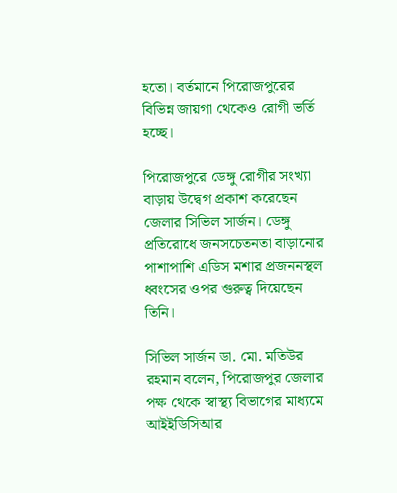হতো। বর্তমানে পিরোজপুরের বিভিন্ন জায়গা থেকেও রোগী ভর্তি হচ্ছে।

পিরোজপুরে ডেঙ্গু রোগীর সংখ্যা বাড়ায় উদ্বেগ প্রকাশ করেছেন জেলার সিভিল সার্জন। ডেঙ্গু প্রতিরোধে জনসচেতনতা বাড়ানোর পাশাপাশি এডিস মশার প্রজননস্থল ধ্বংসের ওপর গুরুত্ব দিয়েছেন তিনি।

সিভিল সার্জন ডা. মো. মতিউর রহমান বলেন, পিরোজপুর জেলার পক্ষ থেকে স্বাস্থ্য বিভাগের মাধ্যমে আইইডিসিআর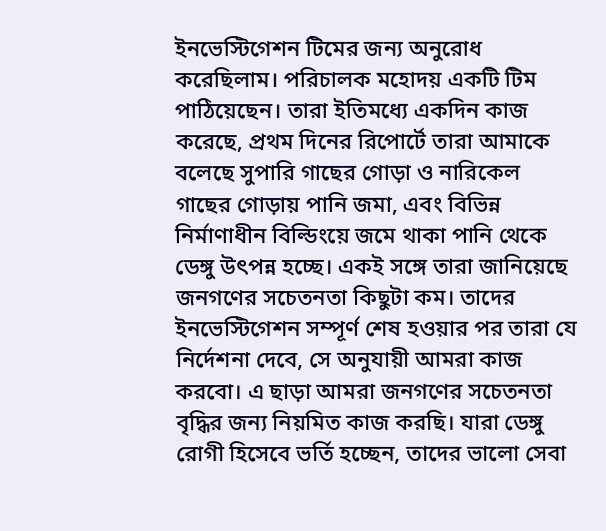ইনভেস্টিগেশন টিমের জন্য অনুরোধ করেছিলাম। পরিচালক মহোদয় একটি টিম পাঠিয়েছেন। তারা ইতিমধ্যে একদিন কাজ করেছে, প্রথম দিনের রিপোর্টে তারা আমাকে বলেছে সুপারি গাছের গোড়া ও নারিকেল গাছের গোড়ায় পানি জমা, এবং বিভিন্ন নির্মাণাধীন বিল্ডিংয়ে জমে থাকা পানি থেকে ডেঙ্গু উৎপন্ন হচ্ছে। একই সঙ্গে তারা জানিয়েছে জনগণের সচেতনতা কিছুটা কম। তাদের ইনভেস্টিগেশন সম্পূর্ণ শেষ হওয়ার পর তারা যে নির্দেশনা দেবে, সে অনুযায়ী আমরা কাজ করবো। এ ছাড়া আমরা জনগণের সচেতনতা বৃদ্ধির জন্য নিয়মিত কাজ করছি। যারা ডেঙ্গু রোগী হিসেবে ভর্তি হচ্ছেন, তাদের ভালো সেবা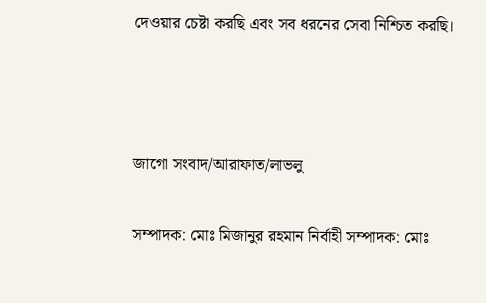দেওয়ার চেষ্টা করছি এবং সব ধরনের সেবা নিশ্চিত করছি।



জাগো সংবাদ/আরাফাত/লাভলু

সম্পাদক: মোঃ মিজানুর রহমান নির্বাহী সম্পাদক: মোঃ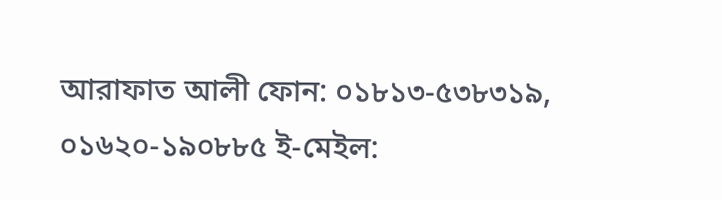আরাফাত আলী ফোন: ০১৮১৩-৫৩৮৩১৯, ০১৬২০-১৯০৮৮৫ ই-মেইল: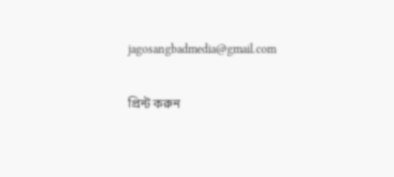jagosangbadmedia@gmail.com

প্রিন্ট করুন